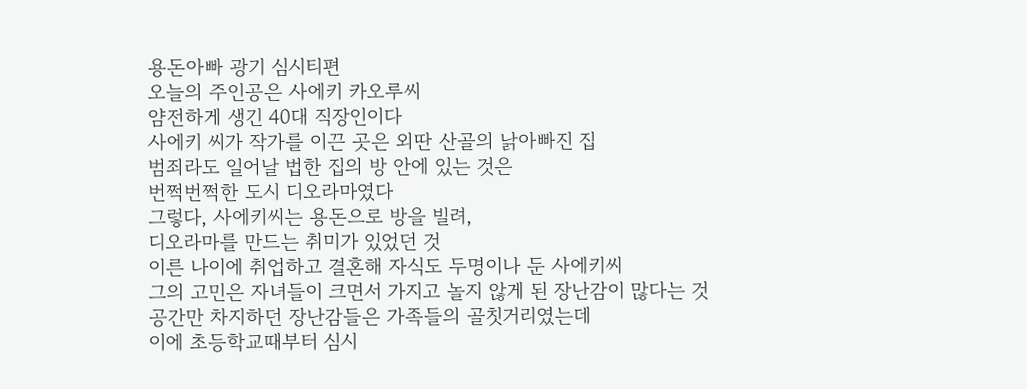용돈아빠 광기 심시티편
오늘의 주인공은 사에키 카오루씨
얌전하게 생긴 40대 직장인이다
사에키 씨가 작가를 이끈 곳은 외딴 산골의 낡아빠진 집
범죄라도 일어날 법한 집의 방 안에 있는 것은
번쩍번쩍한 도시 디오라마였다
그렇다, 사에키씨는 용돈으로 방을 빌려,
디오라마를 만드는 취미가 있었던 것
이른 나이에 취업하고 결혼해 자식도 두명이나 둔 사에키씨
그의 고민은 자녀들이 크면서 가지고 놀지 않게 된 장난감이 많다는 것
공간만 차지하던 장난감들은 가족들의 골칫거리였는데
이에 초등학교때부터 심시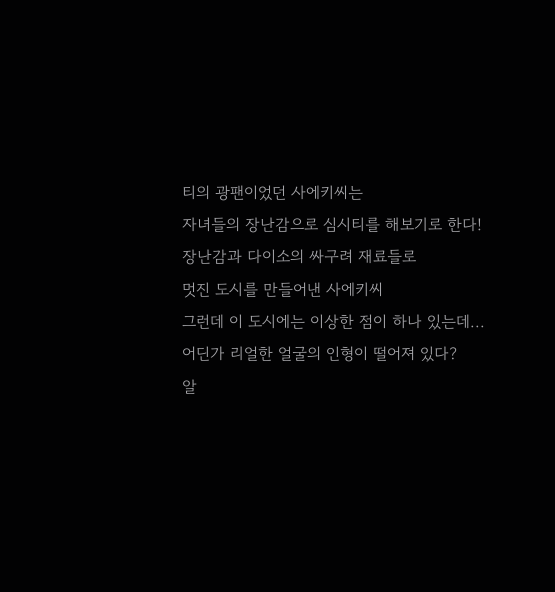티의 광팬이었던 사에키씨는
자녀들의 장난감으로 심시티를 해보기로 한다!
장난감과 다이소의 싸구려 재료들로
멋진 도시를 만들어낸 사에키씨
그런데 이 도시에는 이상한 점이 하나 있는데...
어딘가 리얼한 얼굴의 인형이 떨어져 있다?
알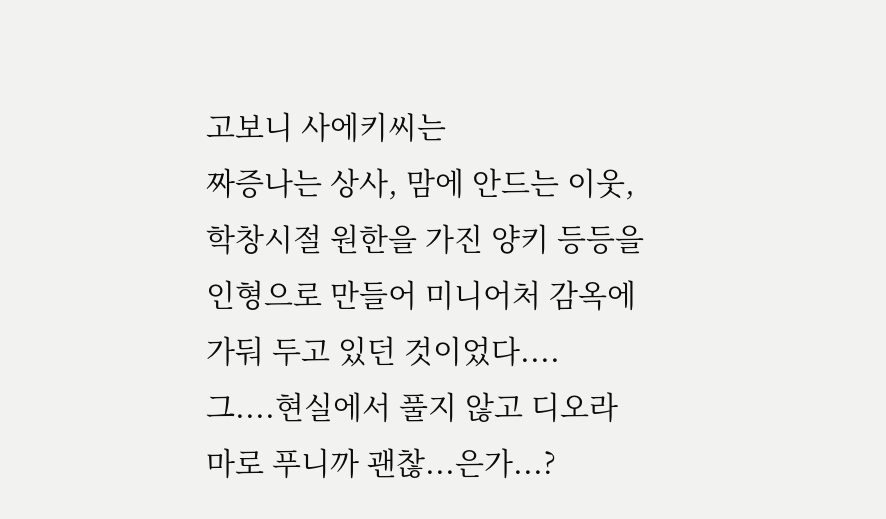고보니 사에키씨는
짜증나는 상사, 맘에 안드는 이웃, 학창시절 원한을 가진 양키 등등을
인형으로 만들어 미니어처 감옥에 가둬 두고 있던 것이었다....
그....현실에서 풀지 않고 디오라마로 푸니까 괜찮...은가...?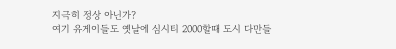지극히 정상 아닌가?
여기 유게이들도 옛날에 심시티 2000할때 도시 다만들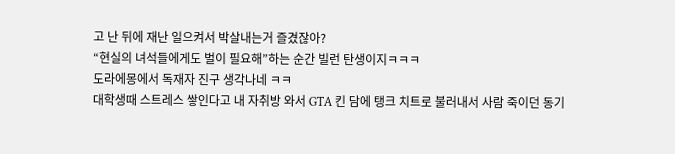고 난 뒤에 재난 일으켜서 박살내는거 즐겼잖아?
“현실의 녀석들에게도 벌이 필요해”하는 순간 빌런 탄생이지ㅋㅋㅋ
도라에몽에서 독재자 진구 생각나네 ㅋㅋ
대학생때 스트레스 쌓인다고 내 자취방 와서 GTA 킨 담에 탱크 치트로 불러내서 사람 죽이던 동기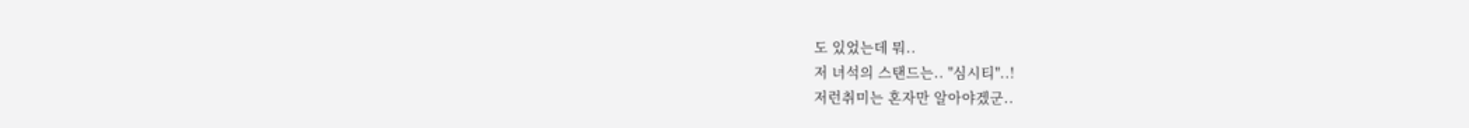도 있었는데 뭐..
저 녀석의 스탠드는.. "심시티"..!
저런취미는 혼자만 알아야겠군..